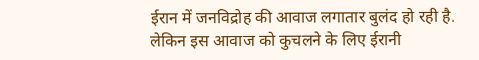ईरान में जनविद्रोह की आवाज लगातार बुलंद हो रही है. लेकिन इस आवाज को कुचलने के लिए ईरानी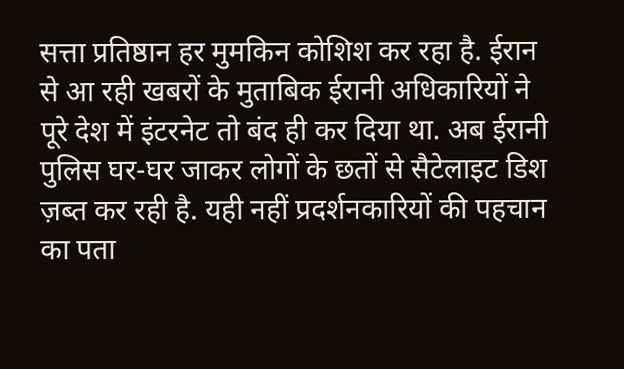सत्ता प्रतिष्ठान हर मुमकिन कोशिश कर रहा है. ईरान से आ रही खबरों के मुताबिक ईरानी अधिकारियों ने पूरे देश में इंटरनेट तो बंद ही कर दिया था. अब ईरानी पुलिस घर-घर जाकर लोगों के छतों से सैटेलाइट डिश ज़ब्त कर रही है. यही नहीं प्रदर्शनकारियों की पहचान का पता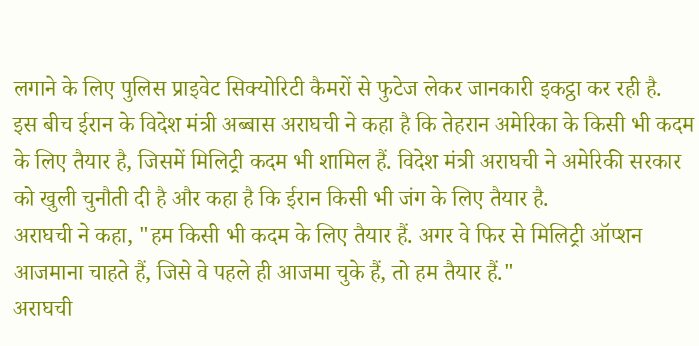लगाने के लिए पुलिस प्राइवेट सिक्योरिटी कैमरों से फुटेज लेकर जानकारी इकट्ठा कर रही है.
इस बीच ईरान के विदेश मंत्री अब्बास अराघची ने कहा है कि तेहरान अमेरिका के किसी भी कदम के लिए तैयार है, जिसमें मिलिट्री कदम भी शामिल हैं. विदेश मंत्री अराघची ने अमेरिकी सरकार को खुली चुनौती दी है और कहा है कि ईरान किसी भी जंग के लिए तैयार है.
अराघची ने कहा, "हम किसी भी कदम के लिए तैयार हैं. अगर वे फिर से मिलिट्री ऑप्शन आजमाना चाहते हैं, जिसे वे पहले ही आजमा चुके हैं, तो हम तैयार हैं."
अराघची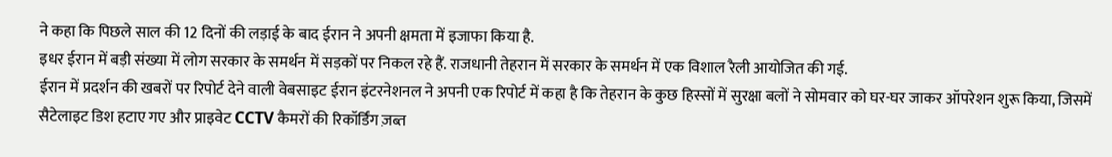ने कहा कि पिछले साल की 12 दिनों की लड़ाई के बाद ईरान ने अपनी क्षमता में इजाफा किया है.
इधर ईरान में बड़ी संख्या में लोग सरकार के समर्थन में सड़कों पर निकल रहे हैं. राजधानी तेहरान में सरकार के समर्थन में एक विशाल रैली आयोजित की गई.
ईरान में प्रदर्शन की खबरों पर रिपोर्ट देने वाली वेबसाइट ईरान इंटरनेशनल ने अपनी एक रिपोर्ट में कहा है कि तेहरान के कुछ हिस्सों में सुरक्षा बलों ने सोमवार को घर-घर जाकर ऑपरेशन शुरू किया, जिसमें सैटेलाइट डिश हटाए गए और प्राइवेट CCTV कैमरों की रिकॉर्डिंग ज़ब्त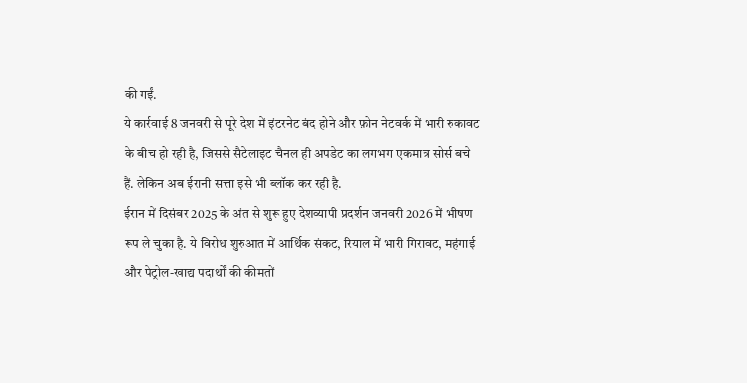की गईं.
ये कार्रवाई 8 जनवरी से पूरे देश में इंटरनेट बंद होने और फ़ोन नेटवर्क में भारी रुकावट के बीच हो रही है, जिससे सैटेलाइट चैनल ही अपडेट का लगभग एकमात्र सोर्स बचे हैं. लेकिन अब ईरानी सत्ता इसे भी ब्लॉक कर रही है.
ईरान में दिसंबर 2025 के अंत से शुरू हुए देशव्यापी प्रदर्शन जनवरी 2026 में भीषण रूप ले चुका है. ये विरोध शुरुआत में आर्थिक संकट, रियाल में भारी गिरावट, महंगाई और पेट्रोल-खाद्य पदार्थों की कीमतों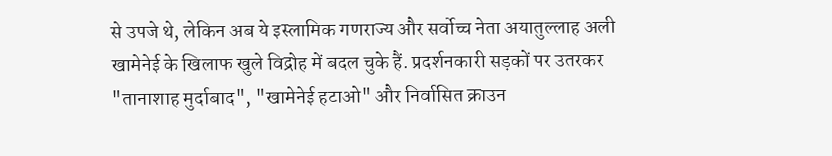से उपजे थे, लेकिन अब ये इस्लामिक गणराज्य और सर्वोच्च नेता अयातुल्लाह अली खामेनेई के खिलाफ खुले विद्रोह में बदल चुके हैं. प्रदर्शनकारी सड़कों पर उतरकर "तानाशाह मुर्दाबाद", "खामेनेई हटाओ" और निर्वासित क्राउन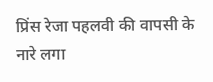प्रिंस रेजा पहलवी की वापसी के नारे लगा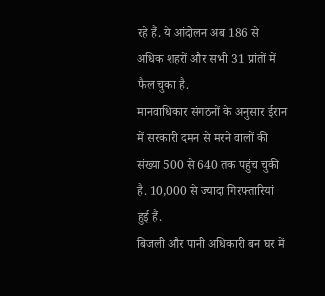रहे हैं. ये आंदोलन अब 186 से अधिक शहरों और सभी 31 प्रांतों में फैल चुका है.
मानवाधिकार संगठनों के अनुसार ईरान में सरकारी दमन से मरने वालों की संख्या 500 से 640 तक पहुंच चुकी है. 10,000 से ज्यादा गिरफ्तारियां हुई हैं.
बिजली और पानी अधिकारी बन घर में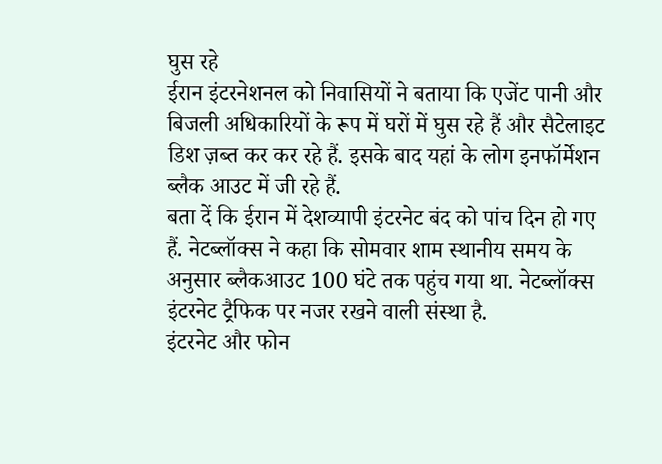घुस रहे
ईरान इंटरनेशनल को निवासियों ने बताया कि एजेंट पानी और बिजली अधिकारियों के रूप में घरों में घुस रहे हैं और सैटेलाइट डिश ज़ब्त कर कर रहे हैं. इसके बाद यहां के लोग इनफॉर्मेशन ब्लैक आउट में जी रहे हैं.
बता दें कि ईरान में देशव्यापी इंटरनेट बंद को पांच दिन हो गए हैं. नेटब्लॉक्स ने कहा कि सोमवार शाम स्थानीय समय के अनुसार ब्लैकआउट 100 घंटे तक पहुंच गया था. नेटब्लॉक्स इंटरनेट ट्रैफिक पर नजर रखने वाली संस्था है.
इंटरनेट और फोन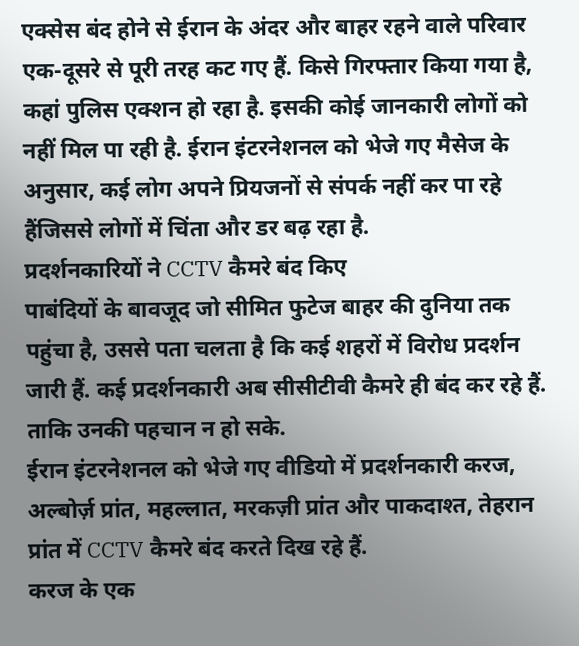एक्सेस बंद होने से ईरान के अंदर और बाहर रहने वाले परिवार एक-दूसरे से पूरी तरह कट गए हैं. किसे गिरफ्तार किया गया है, कहां पुलिस एक्शन हो रहा है. इसकी कोई जानकारी लोगों को नहीं मिल पा रही है. ईरान इंटरनेशनल को भेजे गए मैसेज के अनुसार, कई लोग अपने प्रियजनों से संपर्क नहीं कर पा रहे हैंजिससे लोगों में चिंता और डर बढ़ रहा है.
प्रदर्शनकारियों ने CCTV कैमरे बंद किए
पाबंदियों के बावजूद जो सीमित फुटेज बाहर की दुनिया तक पहुंचा है, उससे पता चलता है कि कई शहरों में विरोध प्रदर्शन जारी हैं. कई प्रदर्शनकारी अब सीसीटीवी कैमरे ही बंद कर रहे हैं. ताकि उनकी पहचान न हो सके.
ईरान इंटरनेशनल को भेजे गए वीडियो में प्रदर्शनकारी करज, अल्बोर्ज़ प्रांत, महल्लात, मरकज़ी प्रांत और पाकदाश्त, तेहरान प्रांत में CCTV कैमरे बंद करते दिख रहे हैं.
करज के एक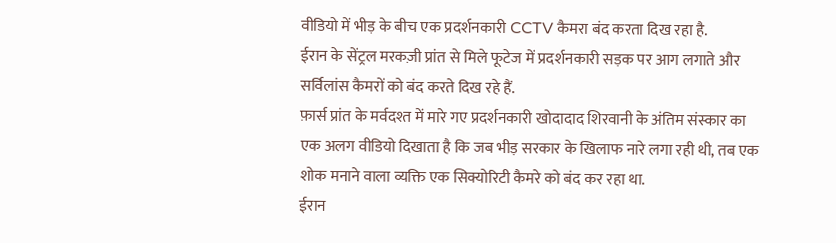वीडियो में भीड़ के बीच एक प्रदर्शनकारी CCTV कैमरा बंद करता दिख रहा है.
ईरान के सेंट्रल मरकज़ी प्रांत से मिले फूटेज में प्रदर्शनकारी सड़क पर आग लगाते और सर्विलांस कैमरों को बंद करते दिख रहे हैं.
फ़ार्स प्रांत के मर्वदश्त में मारे गए प्रदर्शनकारी खोदादाद शिरवानी के अंतिम संस्कार का एक अलग वीडियो दिखाता है कि जब भीड़ सरकार के खिलाफ नारे लगा रही थी, तब एक शोक मनाने वाला व्यक्ति एक सिक्योरिटी कैमरे को बंद कर रहा था.
ईरान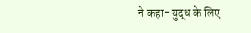ने कहा- युद्ध के लिए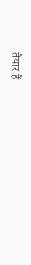तैयार हैं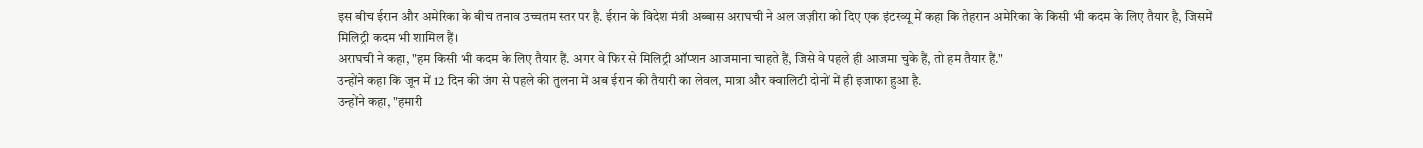इस बीच ईरान और अमेरिका के बीच तनाव उच्चतम स्तर पर है. ईरान के विदेश मंत्री अब्बास अराघची ने अल जज़ीरा को दिए एक इंटरव्यू में कहा कि तेहरान अमेरिका के किसी भी कदम के लिए तैयार है, जिसमें मिलिट्री कदम भी शामिल हैं।
अराघची ने कहा, "हम किसी भी कदम के लिए तैयार हैं. अगर वे फिर से मिलिट्री ऑप्शन आजमाना चाहते हैं, जिसे वे पहले ही आजमा चुके हैं, तो हम तैयार हैं."
उन्होंने कहा कि जून में 12 दिन की जंग से पहले की तुलना में अब ईरान की तैयारी का लेवल, मात्रा और क्वालिटी दोनों में ही इजाफा हुआ है.
उन्होंने कहा, "हमारी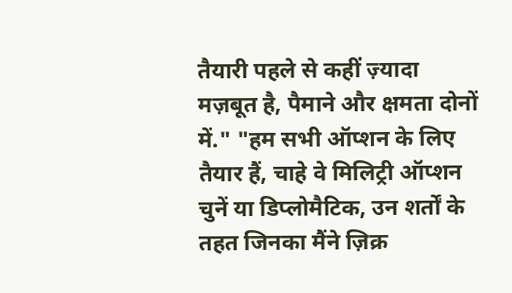तैयारी पहले से कहीं ज़्यादा मज़बूत है, पैमाने और क्षमता दोनों में." "हम सभी ऑप्शन के लिए तैयार हैं, चाहे वे मिलिट्री ऑप्शन चुनें या डिप्लोमैटिक, उन शर्तों के तहत जिनका मैंने ज़िक्र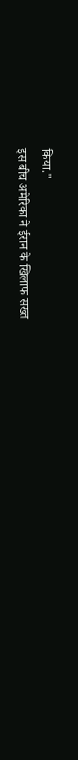किया."
इस बीच अमेरिका ने ईरान के खिलाफ सख्त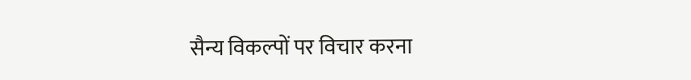सैन्य विकल्पों पर विचार करना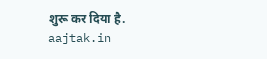शुरू कर दिया है.
aajtak.in